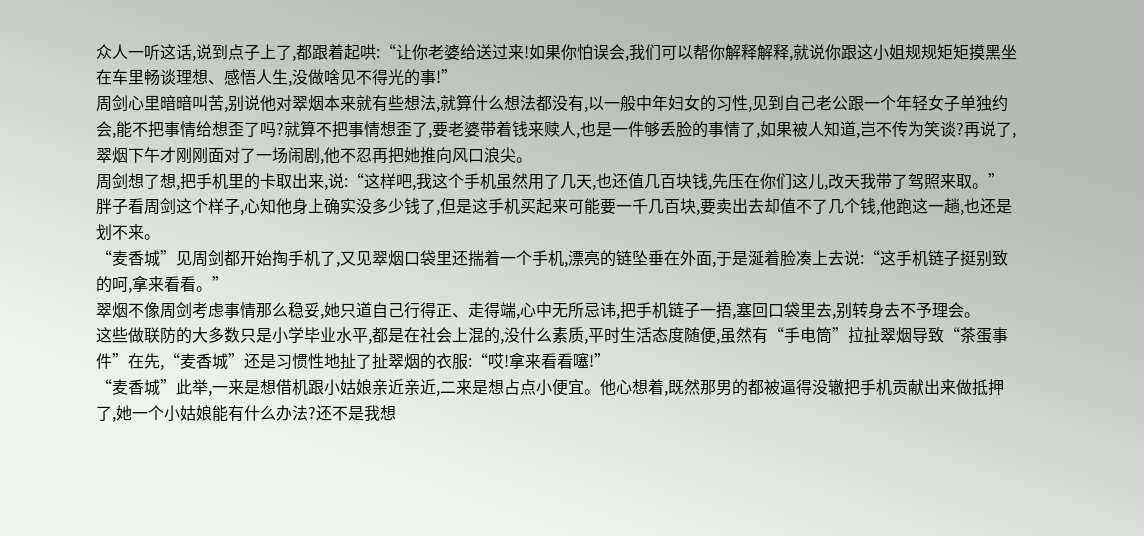众人一听这话,说到点子上了,都跟着起哄:“让你老婆给送过来!如果你怕误会,我们可以帮你解释解释,就说你跟这小姐规规矩矩摸黑坐在车里畅谈理想、感悟人生,没做啥见不得光的事!”
周剑心里暗暗叫苦,别说他对翠烟本来就有些想法,就算什么想法都没有,以一般中年妇女的习性,见到自己老公跟一个年轻女子单独约会,能不把事情给想歪了吗?就算不把事情想歪了,要老婆带着钱来赎人,也是一件够丢脸的事情了,如果被人知道,岂不传为笑谈?再说了,翠烟下午才刚刚面对了一场闹剧,他不忍再把她推向风口浪尖。
周剑想了想,把手机里的卡取出来,说:“这样吧,我这个手机虽然用了几天,也还值几百块钱,先压在你们这儿,改天我带了驾照来取。”
胖子看周剑这个样子,心知他身上确实没多少钱了,但是这手机买起来可能要一千几百块,要卖出去却值不了几个钱,他跑这一趟,也还是划不来。
“麦香城”见周剑都开始掏手机了,又见翠烟口袋里还揣着一个手机,漂亮的链坠垂在外面,于是涎着脸凑上去说:“这手机链子挺别致的呵,拿来看看。”
翠烟不像周剑考虑事情那么稳妥,她只道自己行得正、走得端,心中无所忌讳,把手机链子一捂,塞回口袋里去,别转身去不予理会。
这些做联防的大多数只是小学毕业水平,都是在社会上混的,没什么素质,平时生活态度随便,虽然有“手电筒”拉扯翠烟导致“茶蛋事件”在先,“麦香城”还是习惯性地扯了扯翠烟的衣服:“哎!拿来看看噻!”
“麦香城”此举,一来是想借机跟小姑娘亲近亲近,二来是想占点小便宜。他心想着,既然那男的都被逼得没辙把手机贡献出来做抵押了,她一个小姑娘能有什么办法?还不是我想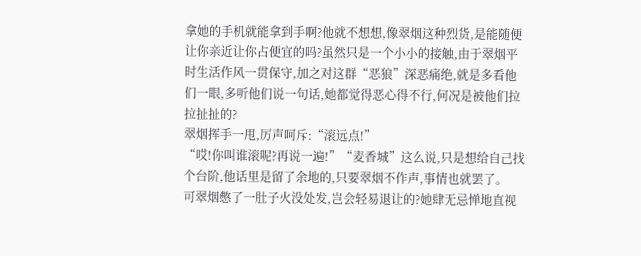拿她的手机就能拿到手啊?他就不想想,像翠烟这种烈货,是能随便让你亲近让你占便宜的吗?虽然只是一个小小的接触,由于翠烟平时生活作风一贯保守,加之对这群“恶狼”深恶痛绝,就是多看他们一眼,多听他们说一句话,她都觉得恶心得不行,何况是被他们拉拉扯扯的?
翠烟挥手一甩,厉声呵斥:“滚远点!”
“哎!你叫谁滚呢?再说一遍!”“麦香城”这么说,只是想给自己找个台阶,他话里是留了余地的,只要翠烟不作声,事情也就罢了。
可翠烟憋了一肚子火没处发,岂会轻易退让的?她肆无忌惮地直视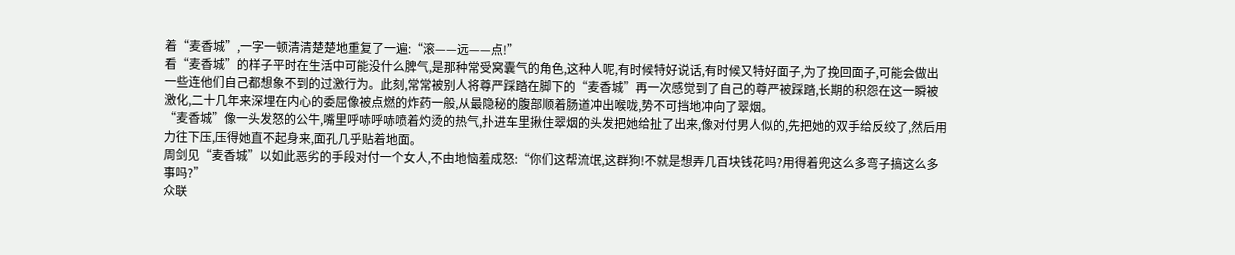着“麦香城”,一字一顿清清楚楚地重复了一遍:“滚——远——点!”
看“麦香城”的样子平时在生活中可能没什么脾气,是那种常受窝囊气的角色,这种人呢,有时候特好说话,有时候又特好面子,为了挽回面子,可能会做出一些连他们自己都想象不到的过激行为。此刻,常常被别人将尊严踩踏在脚下的“麦香城”再一次感觉到了自己的尊严被踩踏,长期的积怨在这一瞬被激化,二十几年来深埋在内心的委屈像被点燃的炸药一般,从最隐秘的腹部顺着肠道冲出喉咙,势不可挡地冲向了翠烟。
“麦香城”像一头发怒的公牛,嘴里呼哧呼哧喷着灼烫的热气,扑进车里揪住翠烟的头发把她给扯了出来,像对付男人似的,先把她的双手给反绞了,然后用力往下压,压得她直不起身来,面孔几乎贴着地面。
周剑见“麦香城”以如此恶劣的手段对付一个女人,不由地恼羞成怒:“你们这帮流氓,这群狗!不就是想弄几百块钱花吗?用得着兜这么多弯子搞这么多事吗?”
众联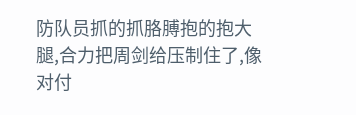防队员抓的抓胳膊抱的抱大腿,合力把周剑给压制住了,像对付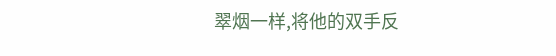翠烟一样,将他的双手反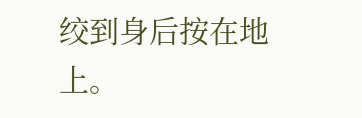绞到身后按在地上。